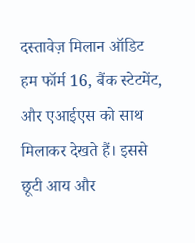दस्तावेज़ मिलान ऑडिट
हम फॉर्म 16, बैंक स्टेटमेंट, और एआईएस को साथ मिलाकर देखते हैं। इससे छूटी आय और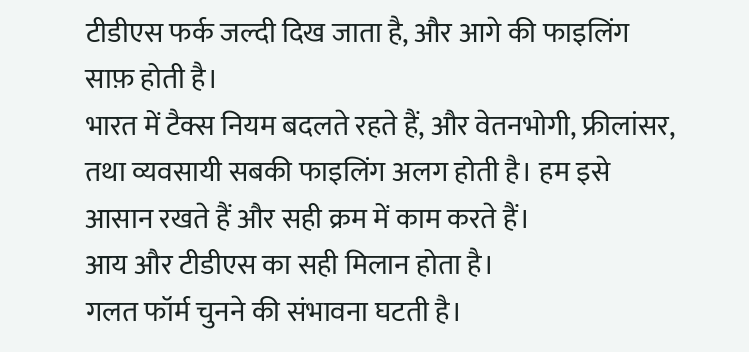टीडीएस फर्क जल्दी दिख जाता है, और आगे की फाइलिंग साफ़ होती है।
भारत में टैक्स नियम बदलते रहते हैं, और वेतनभोगी, फ्रीलांसर, तथा व्यवसायी सबकी फाइलिंग अलग होती है। हम इसे आसान रखते हैं और सही क्रम में काम करते हैं।
आय और टीडीएस का सही मिलान होता है।
गलत फॉर्म चुनने की संभावना घटती है।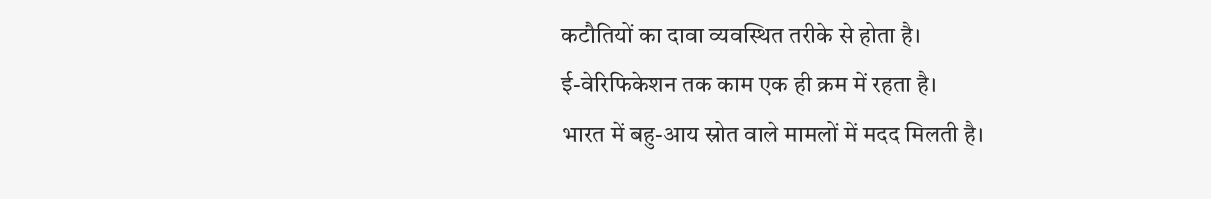कटौतियों का दावा व्यवस्थित तरीके से होता है।
ई-वेरिफिकेशन तक काम एक ही क्रम में रहता है।
भारत में बहु-आय स्रोत वाले मामलों में मदद मिलती है।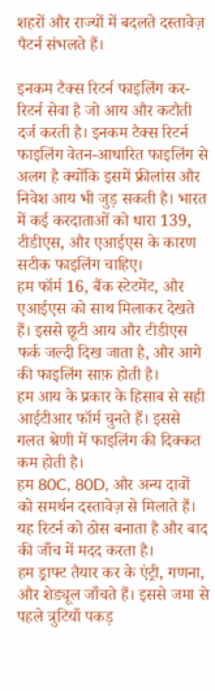शहरों और राज्यों में बदलते दस्तावेज़ पैटर्न संभलते हैं।

इनकम टैक्स रिटर्न फाइलिंग कर-रिटर्न सेवा है जो आय और कटौती दर्ज करती है। इनकम टैक्स रिटर्न फाइलिंग वेतन-आधारित फाइलिंग से अलग है क्योंकि इसमें फ्रीलांस और निवेश आय भी जुड़ सकती है। भारत में कई करदाताओं को धारा 139, टीडीएस, और एआईएस के कारण सटीक फाइलिंग चाहिए।
हम फॉर्म 16, बैंक स्टेटमेंट, और एआईएस को साथ मिलाकर देखते हैं। इससे छूटी आय और टीडीएस फर्क जल्दी दिख जाता है, और आगे की फाइलिंग साफ़ होती है।
हम आय के प्रकार के हिसाब से सही आईटीआर फॉर्म चुनते हैं। इससे गलत श्रेणी में फाइलिंग की दिक्कत कम होती है।
हम 80C, 80D, और अन्य दावों को समर्थन दस्तावेज़ से मिलाते हैं। यह रिटर्न को ठोस बनाता है और बाद की जाँच में मदद करता है।
हम ड्राफ्ट तैयार कर के एंट्री, गणना, और शेड्यूल जाँचते हैं। इससे जमा से पहले त्रुटियाँ पकड़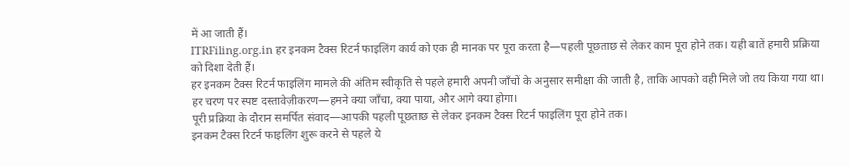में आ जाती हैं।
ITRFiling.org.in हर इनकम टैक्स रिटर्न फाइलिंग कार्य को एक ही मानक पर पूरा करता है—पहली पूछताछ से लेकर काम पूरा होने तक। यही बातें हमारी प्रक्रिया को दिशा देती हैं।
हर इनकम टैक्स रिटर्न फाइलिंग मामले की अंतिम स्वीकृति से पहले हमारी अपनी जाँचों के अनुसार समीक्षा की जाती है, ताकि आपको वही मिले जो तय किया गया था।
हर चरण पर स्पष्ट दस्तावेज़ीकरण—हमने क्या जाँचा, क्या पाया, और आगे क्या होगा।
पूरी प्रक्रिया के दौरान समर्पित संवाद—आपकी पहली पूछताछ से लेकर इनकम टैक्स रिटर्न फाइलिंग पूरा होने तक।
इनकम टैक्स रिटर्न फाइलिंग शुरू करने से पहले ये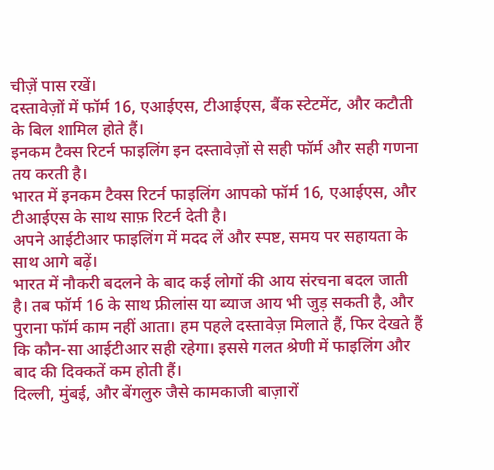चीज़ें पास रखें।
दस्तावेज़ों में फॉर्म 16, एआईएस, टीआईएस, बैंक स्टेटमेंट, और कटौती के बिल शामिल होते हैं।
इनकम टैक्स रिटर्न फाइलिंग इन दस्तावेज़ों से सही फॉर्म और सही गणना तय करती है।
भारत में इनकम टैक्स रिटर्न फाइलिंग आपको फॉर्म 16, एआईएस, और टीआईएस के साथ साफ़ रिटर्न देती है।
अपने आईटीआर फाइलिंग में मदद लें और स्पष्ट, समय पर सहायता के साथ आगे बढ़ें।
भारत में नौकरी बदलने के बाद कई लोगों की आय संरचना बदल जाती है। तब फॉर्म 16 के साथ फ्रीलांस या ब्याज आय भी जुड़ सकती है, और पुराना फॉर्म काम नहीं आता। हम पहले दस्तावेज़ मिलाते हैं, फिर देखते हैं कि कौन-सा आईटीआर सही रहेगा। इससे गलत श्रेणी में फाइलिंग और बाद की दिक्कतें कम होती हैं।
दिल्ली, मुंबई, और बेंगलुरु जैसे कामकाजी बाज़ारों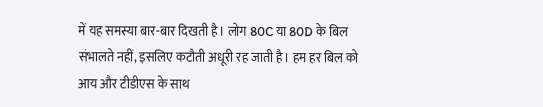में यह समस्या बार-बार दिखती है। लोग 80C या 80D के बिल संभालते नहीं, इसलिए कटौती अधूरी रह जाती है। हम हर बिल को आय और टीडीएस के साथ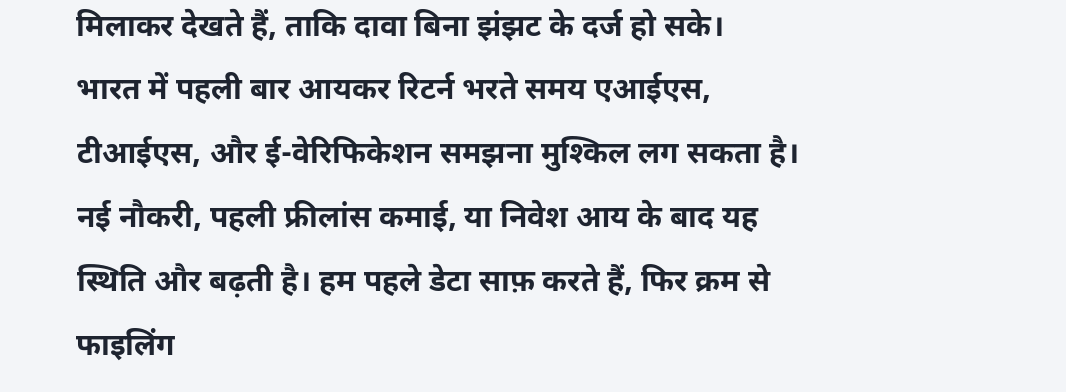मिलाकर देखते हैं, ताकि दावा बिना झंझट के दर्ज हो सके।
भारत में पहली बार आयकर रिटर्न भरते समय एआईएस, टीआईएस, और ई-वेरिफिकेशन समझना मुश्किल लग सकता है। नई नौकरी, पहली फ्रीलांस कमाई, या निवेश आय के बाद यह स्थिति और बढ़ती है। हम पहले डेटा साफ़ करते हैं, फिर क्रम से फाइलिंग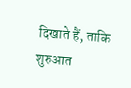दिखाते हैं, ताकि शुरुआत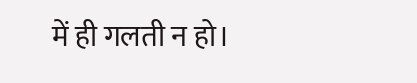में ही गलती न हो।